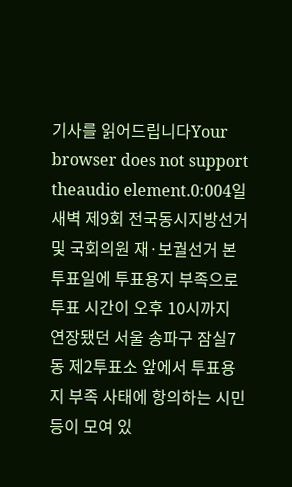기사를 읽어드립니다Your browser does not support theaudio element.0:004일 새벽 제9회 전국동시지방선거 및 국회의원 재·보궐선거 본투표일에 투표용지 부족으로 투표 시간이 오후 10시까지 연장됐던 서울 송파구 잠실7동 제2투표소 앞에서 투표용지 부족 사태에 항의하는 시민 등이 모여 있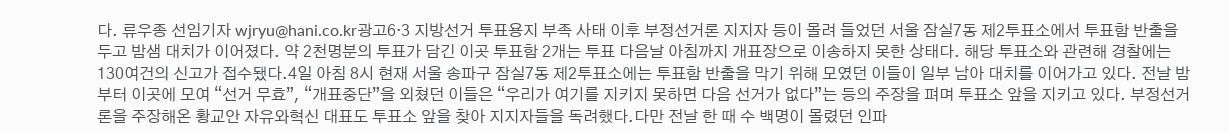다. 류우종 선임기자 wjryu@hani.co.kr광고6·3 지방선거 투표용지 부족 사태 이후 부정선거론 지지자 등이 몰려 들었던 서울 잠실7동 제2투표소에서 투표함 반출을 두고 밤샘 대치가 이어졌다. 약 2천명분의 투표가 담긴 이곳 투표함 2개는 투표 다음날 아침까지 개표장으로 이송하지 못한 상태다. 해당 투표소와 관련해 경찰에는 130여건의 신고가 접수됐다.4일 아침 8시 현재 서울 송파구 잠실7동 제2투표소에는 투표함 반출을 막기 위해 모였던 이들이 일부 남아 대치를 이어가고 있다. 전날 밤부터 이곳에 모여 “선거 무효”, “개표중단”을 외쳤던 이들은 “우리가 여기를 지키지 못하면 다음 선거가 없다”는 등의 주장을 펴며 투표소 앞을 지키고 있다. 부정선거론을 주장해온 황교안 자유와혁신 대표도 투표소 앞을 찾아 지지자들을 독려했다.다만 전날 한 때 수 백명이 몰렸던 인파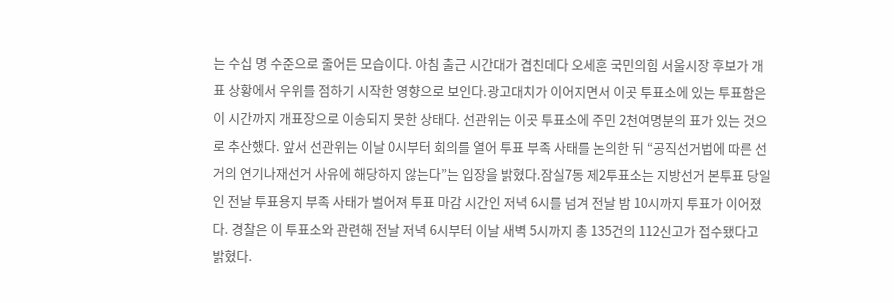는 수십 명 수준으로 줄어든 모습이다. 아침 출근 시간대가 겹친데다 오세훈 국민의힘 서울시장 후보가 개표 상황에서 우위를 점하기 시작한 영향으로 보인다.광고대치가 이어지면서 이곳 투표소에 있는 투표함은 이 시간까지 개표장으로 이송되지 못한 상태다. 선관위는 이곳 투표소에 주민 2천여명분의 표가 있는 것으로 추산했다. 앞서 선관위는 이날 0시부터 회의를 열어 투표 부족 사태를 논의한 뒤 “공직선거법에 따른 선거의 연기나재선거 사유에 해당하지 않는다”는 입장을 밝혔다.잠실7동 제2투표소는 지방선거 본투표 당일인 전날 투표용지 부족 사태가 벌어져 투표 마감 시간인 저녁 6시를 넘겨 전날 밤 10시까지 투표가 이어졌다. 경찰은 이 투표소와 관련해 전날 저녁 6시부터 이날 새벽 5시까지 총 135건의 112신고가 접수됐다고 밝혔다.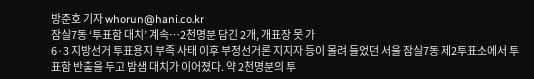방준호 기자 whorun@hani.co.kr
잠실7동 ‘투표함 대치’ 계속…2천명분 담긴 2개, 개표장 못 가
6·3 지방선거 투표용지 부족 사태 이후 부정선거론 지지자 등이 몰려 들었던 서울 잠실7동 제2투표소에서 투표함 반출을 두고 밤샘 대치가 이어졌다. 약 2천명분의 투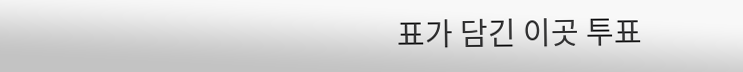표가 담긴 이곳 투표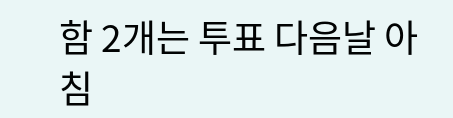함 2개는 투표 다음날 아침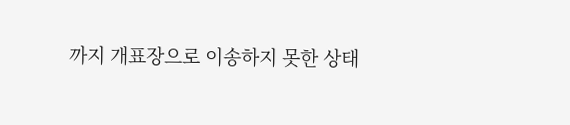까지 개표장으로 이송하지 못한 상태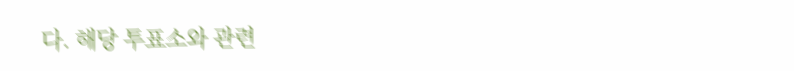다. 해당 투표소와 관련